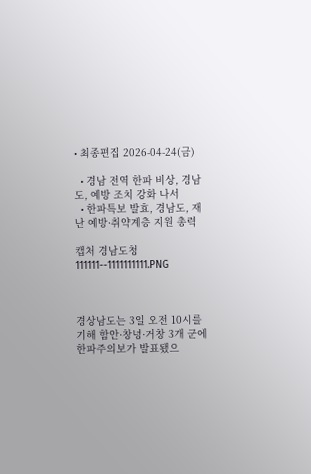• 최종편집 2026-04-24(금)

  • 경남 전역 한파 비상, 경남도, 예방 조치 강화 나서
  • 한파특보 발효, 경남도, 재난 예방·취약계층 지원 총력

캡처 경남도청111111--1111111111.PNG



경상남도는 3일 오전 10시를 기해 함안·창녕·거창 3개 군에 한파주의보가 발표됐으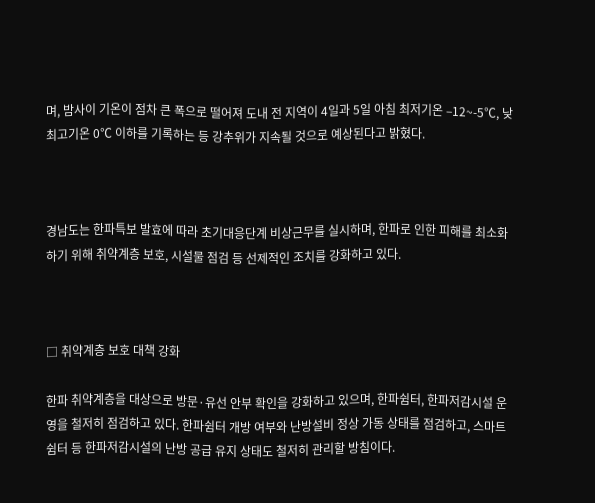며, 밤사이 기온이 점차 큰 폭으로 떨어져 도내 전 지역이 4일과 5일 아침 최저기온 –12~-5℃, 낮 최고기온 0℃ 이하를 기록하는 등 강추위가 지속될 것으로 예상된다고 밝혔다.



경남도는 한파특보 발효에 따라 초기대응단계 비상근무를 실시하며, 한파로 인한 피해를 최소화하기 위해 취약계층 보호, 시설물 점검 등 선제적인 조치를 강화하고 있다.



□ 취약계층 보호 대책 강화

한파 취약계층을 대상으로 방문·유선 안부 확인을 강화하고 있으며, 한파쉼터, 한파저감시설 운영을 철저히 점검하고 있다. 한파쉼터 개방 여부와 난방설비 정상 가동 상태를 점검하고, 스마트 쉼터 등 한파저감시설의 난방 공급 유지 상태도 철저히 관리할 방침이다.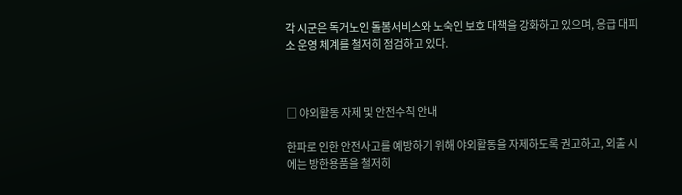각 시군은 독거노인 돌봄서비스와 노숙인 보호 대책을 강화하고 있으며, 응급 대피소 운영 체계를 철저히 점검하고 있다.



□ 야외활동 자제 및 안전수칙 안내

한파로 인한 안전사고를 예방하기 위해 야외활동을 자제하도록 권고하고, 외출 시에는 방한용품을 철저히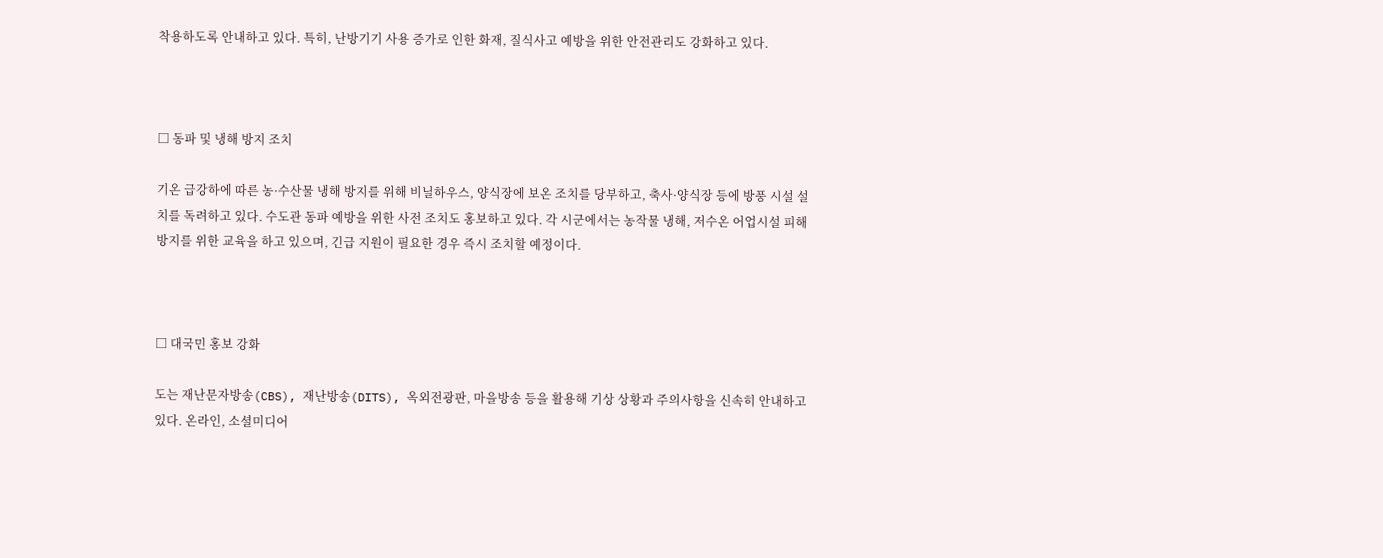착용하도록 안내하고 있다. 특히, 난방기기 사용 증가로 인한 화재, 질식사고 예방을 위한 안전관리도 강화하고 있다.



□ 동파 및 냉해 방지 조치

기온 급강하에 따른 농·수산물 냉해 방지를 위해 비닐하우스, 양식장에 보온 조치를 당부하고, 축사·양식장 등에 방풍 시설 설치를 독려하고 있다. 수도관 동파 예방을 위한 사전 조치도 홍보하고 있다. 각 시군에서는 농작물 냉해, 저수온 어업시설 피해 방지를 위한 교육을 하고 있으며, 긴급 지원이 필요한 경우 즉시 조치할 예정이다.



□ 대국민 홍보 강화

도는 재난문자방송(CBS), 재난방송(DITS), 옥외전광판, 마을방송 등을 활용해 기상 상황과 주의사항을 신속히 안내하고 있다. 온라인, 소셜미디어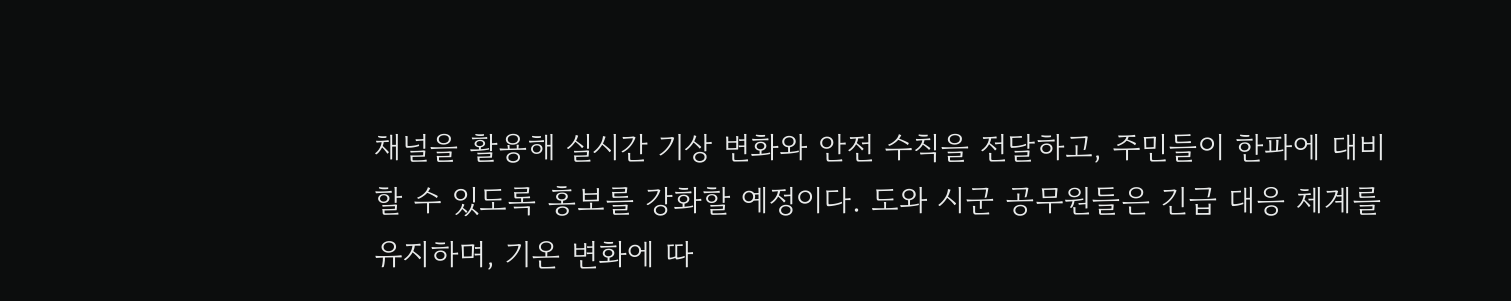채널을 활용해 실시간 기상 변화와 안전 수칙을 전달하고, 주민들이 한파에 대비할 수 있도록 홍보를 강화할 예정이다. 도와 시군 공무원들은 긴급 대응 체계를 유지하며, 기온 변화에 따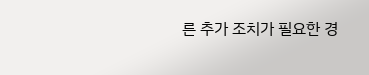른 추가 조치가 필요한 경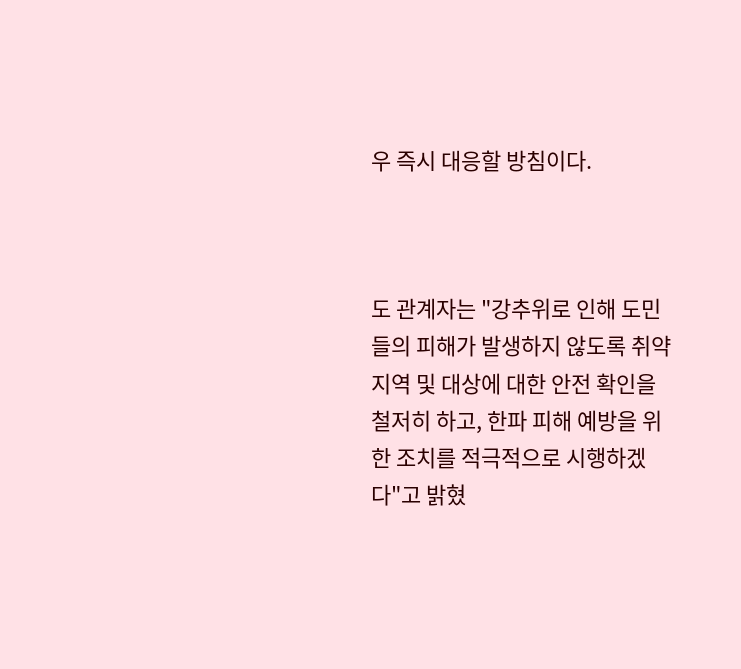우 즉시 대응할 방침이다.



도 관계자는 "강추위로 인해 도민들의 피해가 발생하지 않도록 취약지역 및 대상에 대한 안전 확인을 철저히 하고, 한파 피해 예방을 위한 조치를 적극적으로 시행하겠다"고 밝혔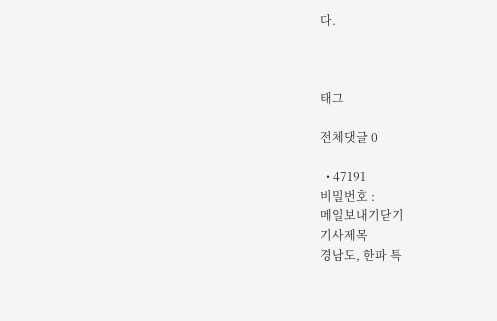다.



태그

전체댓글 0

  • 47191
비밀번호 :
메일보내기닫기
기사제목
경남도, 한파 특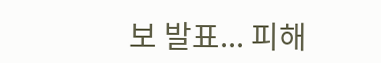보 발표... 피해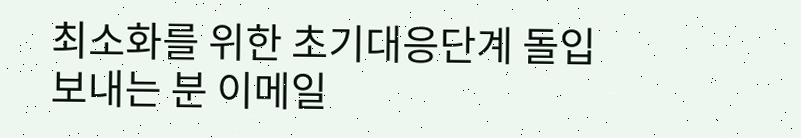최소화를 위한 초기대응단계 돌입
보내는 분 이메일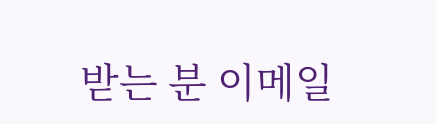받는 분 이메일